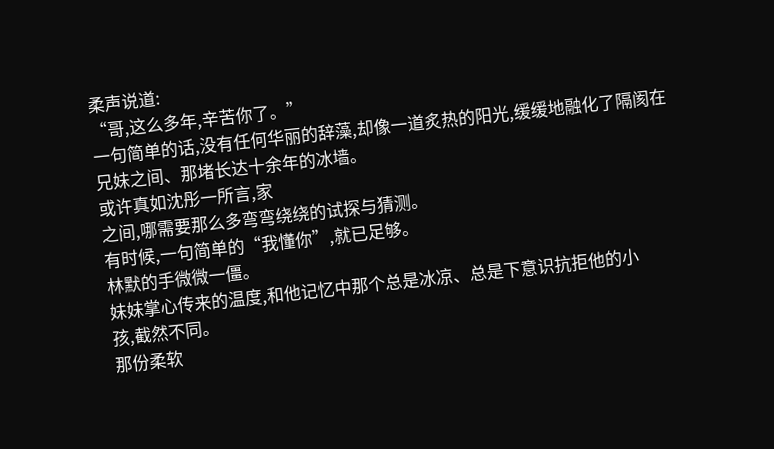柔声说道:
“哥,这么多年,辛苦你了。”
一句简单的话,没有任何华丽的辞藻,却像一道炙热的阳光,缓缓地融化了隔阂在兄妹之间、那堵长达十余年的冰墙。
或许真如沈彤一所言,家
之间,哪需要那么多弯弯绕绕的试探与猜测。
有时候,一句简单的“我懂你”,就已足够。
林默的手微微一僵。
妹妹掌心传来的温度,和他记忆中那个总是冰凉、总是下意识抗拒他的小
孩,截然不同。
那份柔软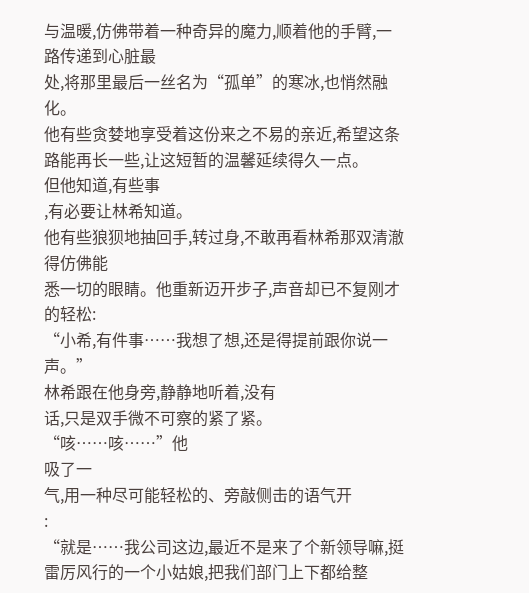与温暖,仿佛带着一种奇异的魔力,顺着他的手臂,一路传递到心脏最
处,将那里最后一丝名为“孤单”的寒冰,也悄然融化。
他有些贪婪地享受着这份来之不易的亲近,希望这条路能再长一些,让这短暂的温馨延续得久一点。
但他知道,有些事
,有必要让林希知道。
他有些狼狈地抽回手,转过身,不敢再看林希那双清澈得仿佛能
悉一切的眼睛。他重新迈开步子,声音却已不复刚才的轻松:
“小希,有件事……我想了想,还是得提前跟你说一声。”
林希跟在他身旁,静静地听着,没有
话,只是双手微不可察的紧了紧。
“咳……咳……”他
吸了一
气,用一种尽可能轻松的、旁敲侧击的语气开
:
“就是……我公司这边,最近不是来了个新领导嘛,挺雷厉风行的一个小姑娘,把我们部门上下都给整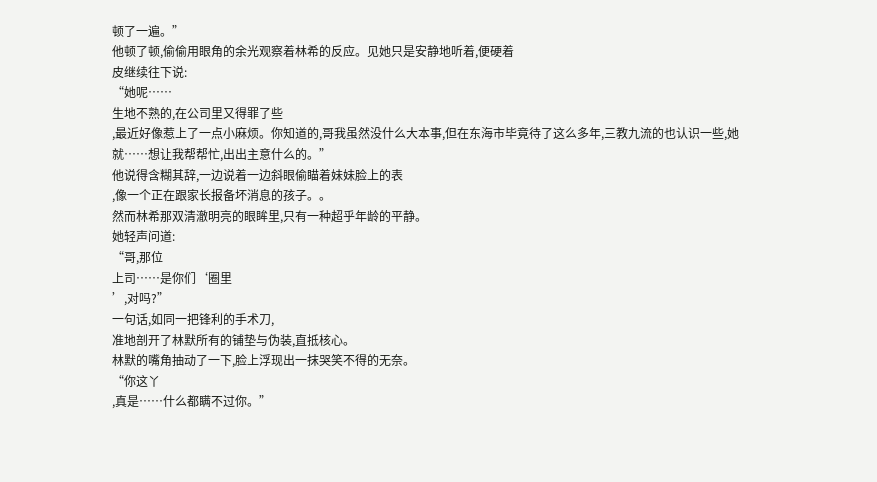顿了一遍。”
他顿了顿,偷偷用眼角的余光观察着林希的反应。见她只是安静地听着,便硬着
皮继续往下说:
“她呢……
生地不熟的,在公司里又得罪了些
,最近好像惹上了一点小麻烦。你知道的,哥我虽然没什么大本事,但在东海市毕竟待了这么多年,三教九流的也认识一些,她就……想让我帮帮忙,出出主意什么的。”
他说得含糊其辞,一边说着一边斜眼偷瞄着妹妹脸上的表
,像一个正在跟家长报备坏消息的孩子。。
然而林希那双清澈明亮的眼眸里,只有一种超乎年龄的平静。
她轻声问道:
“哥,那位
上司……是你们‘圈里
’,对吗?”
一句话,如同一把锋利的手术刀,
准地剖开了林默所有的铺垫与伪装,直抵核心。
林默的嘴角抽动了一下,脸上浮现出一抹哭笑不得的无奈。
“你这丫
,真是……什么都瞒不过你。”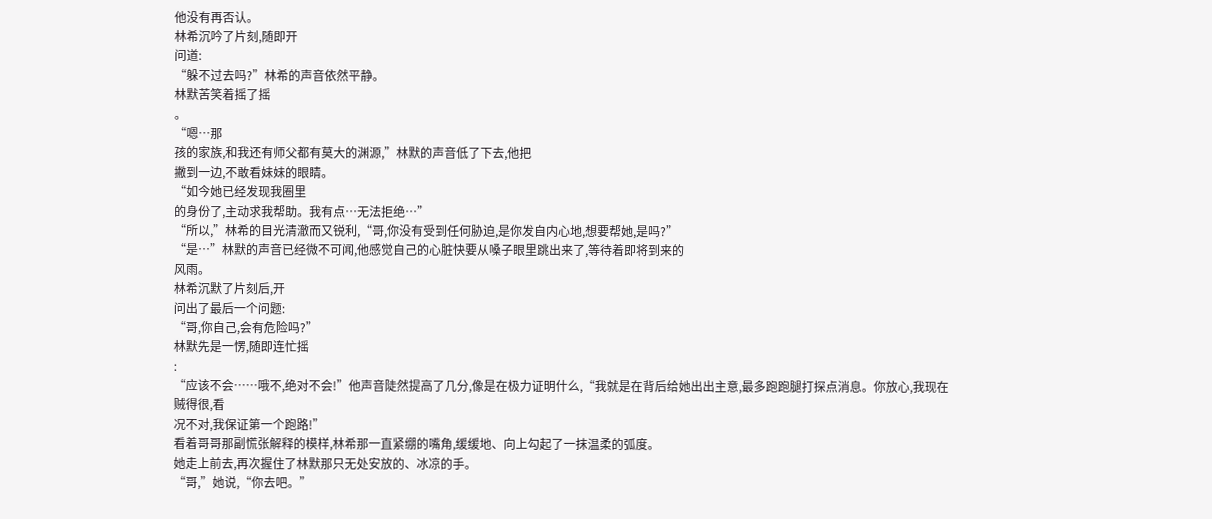他没有再否认。
林希沉吟了片刻,随即开
问道:
“躲不过去吗?”林希的声音依然平静。
林默苦笑着摇了摇
。
“嗯…那
孩的家族,和我还有师父都有莫大的渊源,”林默的声音低了下去,他把
撇到一边,不敢看妹妹的眼睛。
“如今她已经发现我圈里
的身份了,主动求我帮助。我有点…无法拒绝…”
“所以,”林希的目光清澈而又锐利,“哥,你没有受到任何胁迫,是你发自内心地,想要帮她,是吗?”
“是…”林默的声音已经微不可闻,他感觉自己的心脏快要从嗓子眼里跳出来了,等待着即将到来的
风雨。
林希沉默了片刻后,开
问出了最后一个问题:
“哥,你自己,会有危险吗?”
林默先是一愣,随即连忙摇
:
“应该不会……哦不,绝对不会!”他声音陡然提高了几分,像是在极力证明什么,“我就是在背后给她出出主意,最多跑跑腿打探点消息。你放心,我现在
贼得很,看
况不对,我保证第一个跑路!”
看着哥哥那副慌张解释的模样,林希那一直紧绷的嘴角,缓缓地、向上勾起了一抹温柔的弧度。
她走上前去,再次握住了林默那只无处安放的、冰凉的手。
“哥,”她说,“你去吧。”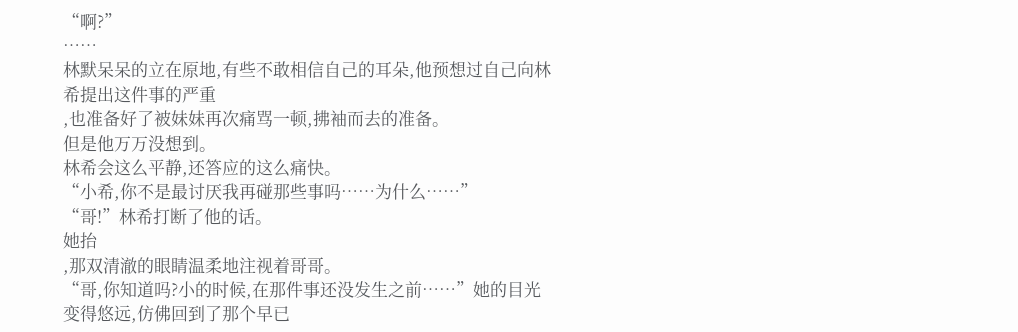“啊?”
……
林默呆呆的立在原地,有些不敢相信自己的耳朵,他预想过自己向林希提出这件事的严重
,也准备好了被妹妹再次痛骂一顿,拂袖而去的准备。
但是他万万没想到。
林希会这么平静,还答应的这么痛快。
“小希,你不是最讨厌我再碰那些事吗……为什么……”
“哥!”林希打断了他的话。
她抬
,那双清澈的眼睛温柔地注视着哥哥。
“哥,你知道吗?小的时候,在那件事还没发生之前……”她的目光变得悠远,仿佛回到了那个早已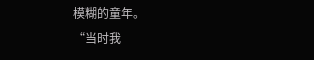模糊的童年。
“当时我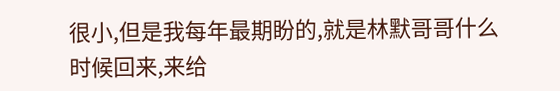很小,但是我每年最期盼的,就是林默哥哥什么时候回来,来给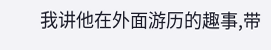我讲他在外面游历的趣事,带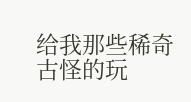给我那些稀奇古怪的玩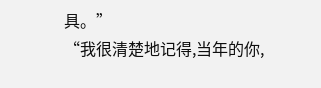具。”
“我很清楚地记得,当年的你,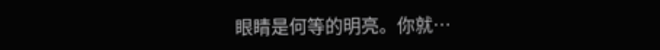眼睛是何等的明亮。你就…